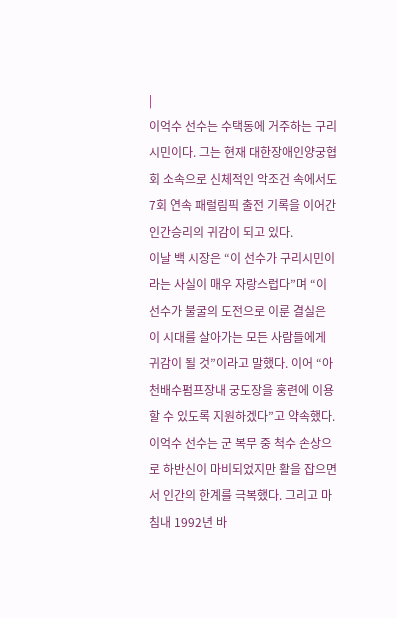|
이억수 선수는 수택동에 거주하는 구리시민이다. 그는 현재 대한장애인양궁협회 소속으로 신체적인 악조건 속에서도 7회 연속 패럴림픽 출전 기록을 이어간 인간승리의 귀감이 되고 있다.
이날 백 시장은 “이 선수가 구리시민이라는 사실이 매우 자랑스럽다”며 “이 선수가 불굴의 도전으로 이룬 결실은 이 시대를 살아가는 모든 사람들에게 귀감이 될 것”이라고 말했다. 이어 “아천배수펌프장내 궁도장을 훙련에 이용할 수 있도록 지원하겠다”고 약속했다.
이억수 선수는 군 복무 중 척수 손상으로 하반신이 마비되었지만 활을 잡으면서 인간의 한계를 극복했다. 그리고 마침내 1992년 바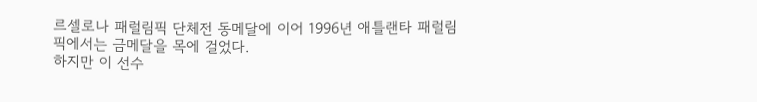르셀로나 패럴림픽 단체전 동메달에 이어 1996년 애틀랜타 패럴림픽에서는 금메달을 목에 걸었다.
하지만 이 선수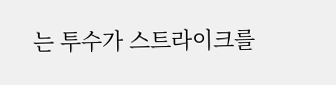는 투수가 스트라이크를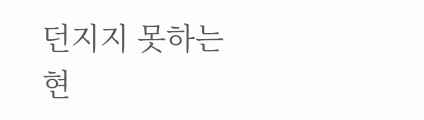던지지 못하는 현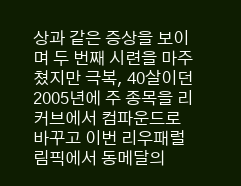상과 같은 증상을 보이며 두 번째 시련을 마주쳤지만 극복, 40살이던 2005년에 주 종목을 리커브에서 컴파운드로 바꾸고 이번 리우패럴림픽에서 동메달의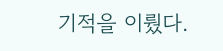기적을 이뤘다.